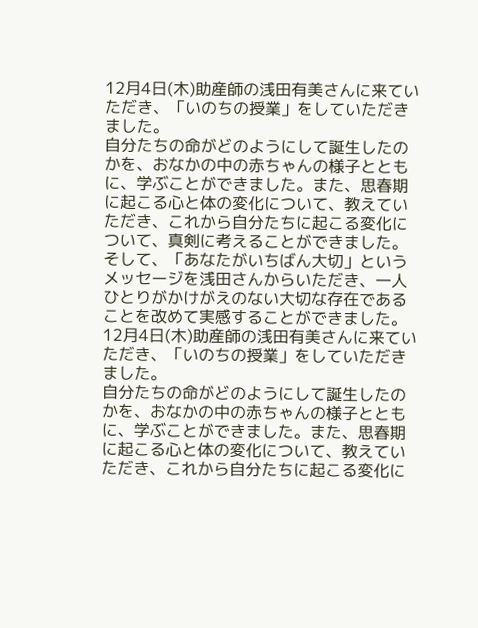12月4日(木)助産師の浅田有美さんに来ていただき、「いのちの授業」をしていただきました。
自分たちの命がどのようにして誕生したのかを、おなかの中の赤ちゃんの様子とともに、学ぶことができました。また、思春期に起こる心と体の変化について、教えていただき、これから自分たちに起こる変化について、真剣に考えることができました。
そして、「あなたがいちばん大切」というメッセージを浅田さんからいただき、一人ひとりがかけがえのない大切な存在であることを改めて実感することができました。
12月4日(木)助産師の浅田有美さんに来ていただき、「いのちの授業」をしていただきました。
自分たちの命がどのようにして誕生したのかを、おなかの中の赤ちゃんの様子とともに、学ぶことができました。また、思春期に起こる心と体の変化について、教えていただき、これから自分たちに起こる変化に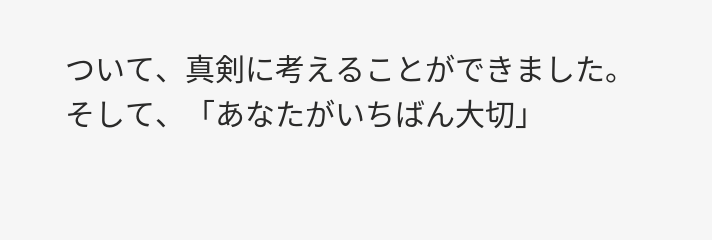ついて、真剣に考えることができました。
そして、「あなたがいちばん大切」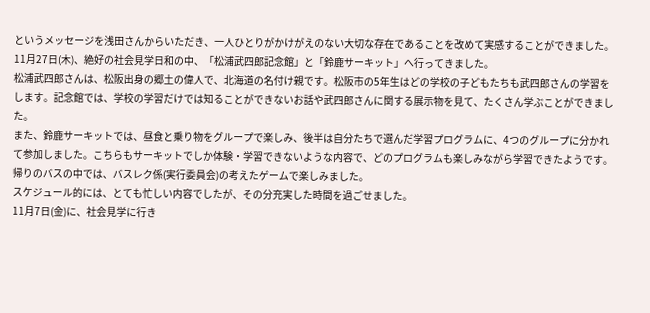というメッセージを浅田さんからいただき、一人ひとりがかけがえのない大切な存在であることを改めて実感することができました。
11月27日(木)、絶好の社会見学日和の中、「松浦武四郎記念館」と「鈴鹿サーキット」へ行ってきました。
松浦武四郎さんは、松阪出身の郷土の偉人で、北海道の名付け親です。松阪市の5年生はどの学校の子どもたちも武四郎さんの学習をします。記念館では、学校の学習だけでは知ることができないお話や武四郎さんに関する展示物を見て、たくさん学ぶことができました。
また、鈴鹿サーキットでは、昼食と乗り物をグループで楽しみ、後半は自分たちで選んだ学習プログラムに、4つのグループに分かれて参加しました。こちらもサーキットでしか体験・学習できないような内容で、どのプログラムも楽しみながら学習できたようです。
帰りのバスの中では、バスレク係(実行委員会)の考えたゲームで楽しみました。
スケジュール的には、とても忙しい内容でしたが、その分充実した時間を過ごせました。
11月7日(金)に、社会見学に行き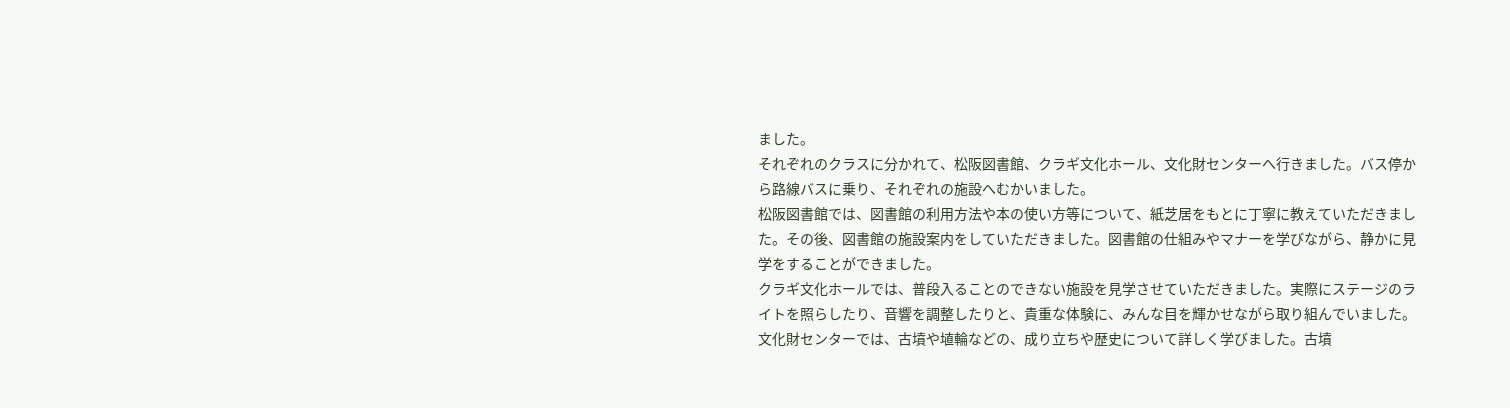ました。
それぞれのクラスに分かれて、松阪図書館、クラギ文化ホール、文化財センターへ行きました。バス停から路線バスに乗り、それぞれの施設へむかいました。
松阪図書館では、図書館の利用方法や本の使い方等について、紙芝居をもとに丁寧に教えていただきました。その後、図書館の施設案内をしていただきました。図書館の仕組みやマナーを学びながら、静かに見学をすることができました。
クラギ文化ホールでは、普段入ることのできない施設を見学させていただきました。実際にステージのライトを照らしたり、音響を調整したりと、貴重な体験に、みんな目を輝かせながら取り組んでいました。
文化財センターでは、古墳や埴輪などの、成り立ちや歴史について詳しく学びました。古墳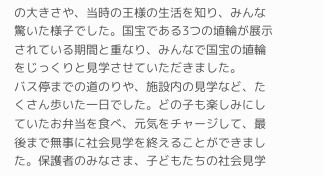の大きさや、当時の王様の生活を知り、みんな驚いた様子でした。国宝である3つの埴輪が展示されている期間と重なり、みんなで国宝の埴輪をじっくりと見学させていただきました。
バス停までの道のりや、施設内の見学など、たくさん歩いた一日でした。どの子も楽しみにしていたお弁当を食べ、元気をチャージして、最後まで無事に社会見学を終えることができました。保護者のみなさま、子どもたちの社会見学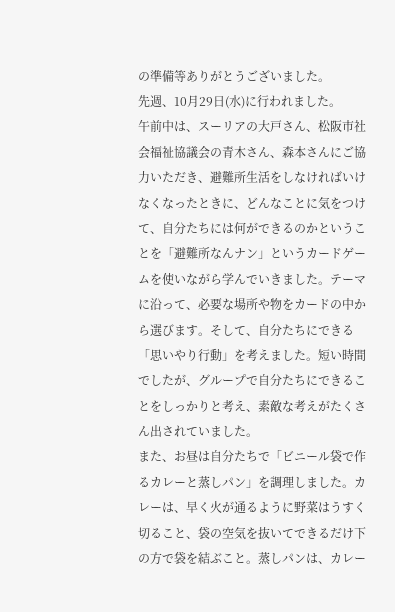の準備等ありがとうございました。
先週、10月29日(水)に行われました。
午前中は、スーリアの大戸さん、松阪市社会福祉協議会の青木さん、森本さんにご協力いただき、避難所生活をしなければいけなくなったときに、どんなことに気をつけて、自分たちには何ができるのかということを「避難所なんナン」というカードゲームを使いながら学んでいきました。テーマに沿って、必要な場所や物をカードの中から選びます。そして、自分たちにできる「思いやり行動」を考えました。短い時間でしたが、グループで自分たちにできることをしっかりと考え、素敵な考えがたくさん出されていました。
また、お昼は自分たちで「ビニール袋で作るカレーと蒸しパン」を調理しました。カレーは、早く火が通るように野菜はうすく切ること、袋の空気を抜いてできるだけ下の方で袋を結ぶこと。蒸しパンは、カレー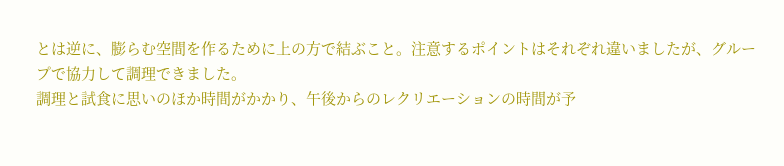とは逆に、膨らむ空間を作るために上の方で結ぶこと。注意するポイントはそれぞれ違いましたが、グループで協力して調理できました。
調理と試食に思いのほか時間がかかり、午後からのレクリエーションの時間が予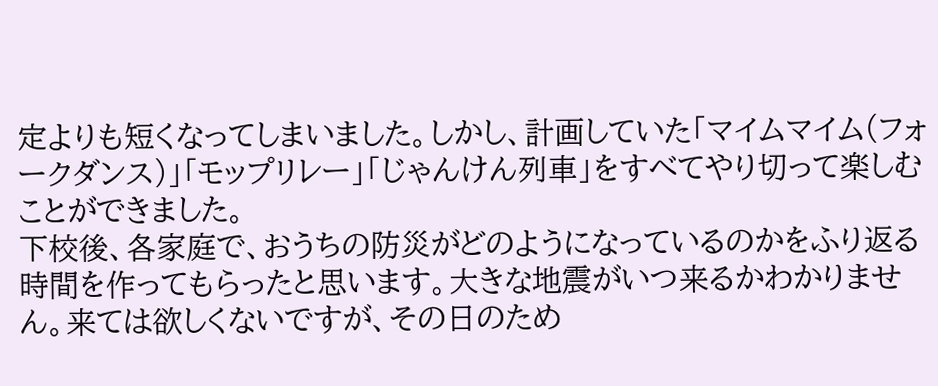定よりも短くなってしまいました。しかし、計画していた「マイムマイム(フォークダンス)」「モップリレー」「じゃんけん列車」をすべてやり切って楽しむことができました。
下校後、各家庭で、おうちの防災がどのようになっているのかをふり返る時間を作ってもらったと思います。大きな地震がいつ来るかわかりません。来ては欲しくないですが、その日のため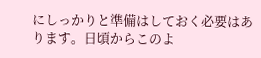にしっかりと準備はしておく必要はあります。日頃からこのよ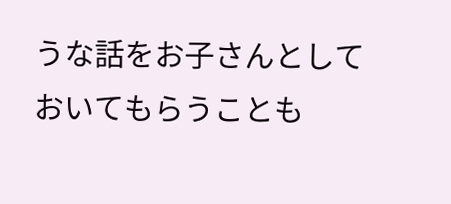うな話をお子さんとしておいてもらうことも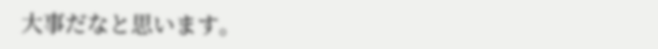大事だなと思います。